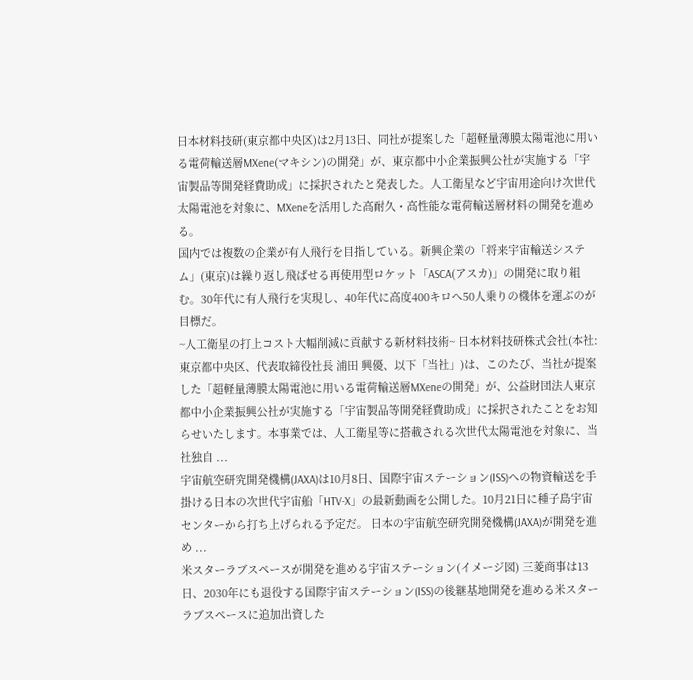日本材料技研(東京都中央区)は2月13日、同社が提案した「超軽量薄膜太陽電池に用いる電荷輸送層MXene(マキシン)の開発」が、東京都中小企業振興公社が実施する「宇宙製品等開発経費助成」に採択されたと発表した。人工衛星など宇宙用途向け次世代太陽電池を対象に、MXeneを活用した高耐久・高性能な電荷輸送層材料の開発を進める。
国内では複数の企業が有人飛行を目指している。新興企業の「将来宇宙輸送システム」(東京)は繰り返し飛ばせる再使用型ロケット「ASCA(アスカ)」の開発に取り組む。30年代に有人飛行を実現し、40年代に高度400キロへ50人乗りの機体を運ぶのが目標だ。
~人工衛星の打上コスト大幅削減に貢献する新材料技術~ 日本材料技研株式会社(本社:東京都中央区、代表取締役社長 浦田 興優、以下「当社」)は、このたび、当社が提案した「超軽量薄膜太陽電池に用いる電荷輸送層MXeneの開発」が、公益財団法人東京都中小企業振興公社が実施する「宇宙製品等開発経費助成」に採択されたことをお知らせいたします。本事業では、人工衛星等に搭載される次世代太陽電池を対象に、当社独自 ...
宇宙航空研究開発機構(JAXA)は10月8日、国際宇宙ステーション(ISS)への物資輸送を手掛ける日本の次世代宇宙船「HTV-X」の最新動画を公開した。10月21日に種子島宇宙センターから打ち上げられる予定だ。 日本の宇宙航空研究開発機構(JAXA)が開発を進め ...
米スターラブスペースが開発を進める宇宙ステーション(イメージ図) 三菱商事は13日、2030年にも退役する国際宇宙ステーション(ISS)の後継基地開発を進める米スターラブスペースに追加出資した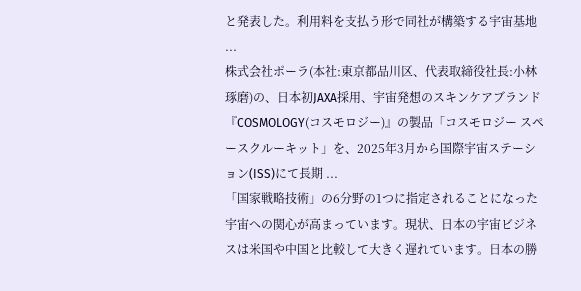と発表した。利用料を支払う形で同社が構築する宇宙基地 ...
株式会社ポーラ(本社:東京都品川区、代表取締役社長:小林 琢磨)の、日本初JAXA採用、宇宙発想のスキンケアブランド『COSMOLOGY(コスモロジー)』の製品「コスモロジー スペースクルーキット」を、2025年3月から国際宇宙ステーション(ISS)にて長期 ...
「国家戦略技術」の6分野の1つに指定されることになった宇宙への関心が高まっています。現状、日本の宇宙ビジネスは米国や中国と比較して大きく遅れています。日本の勝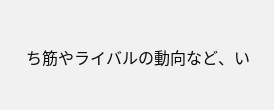ち筋やライバルの動向など、い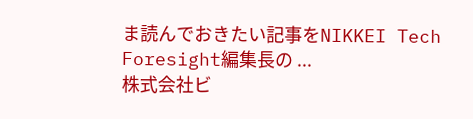ま読んでおきたい記事をNIKKEI Tech Foresight編集長の ...
株式会社ビ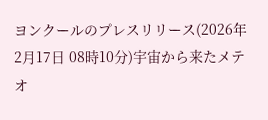ヨンクールのプレスリリース(2026年2月17日 08時10分)宇宙から来たメテオ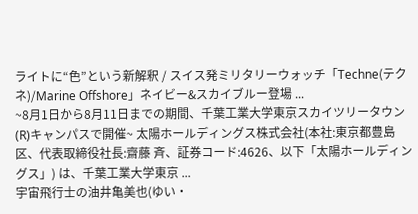ライトに“色”という新解釈 / スイス発ミリタリーウォッチ「Techne(テクネ)/Marine Offshore」ネイビー&スカイブルー登場 ...
~8月1日から8月11日までの期間、千葉工業大学東京スカイツリータウン(R)キャンパスで開催~ 太陽ホールディングス株式会社(本社:東京都豊島区、代表取締役社長:齋藤 斉、証券コード:4626、以下「太陽ホールディングス」) は、千葉工業大学東京 ...
宇宙飛行士の油井亀美也(ゆい・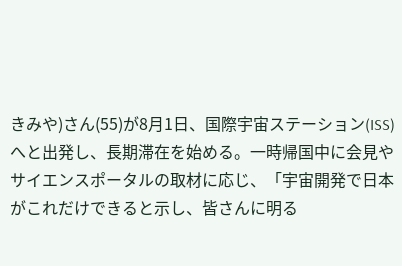きみや)さん(55)が8月1日、国際宇宙ステーション(ISS)へと出発し、長期滞在を始める。一時帰国中に会見やサイエンスポータルの取材に応じ、「宇宙開発で日本がこれだけできると示し、皆さんに明る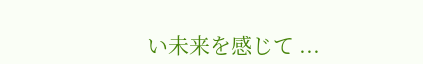い未来を感じて ...